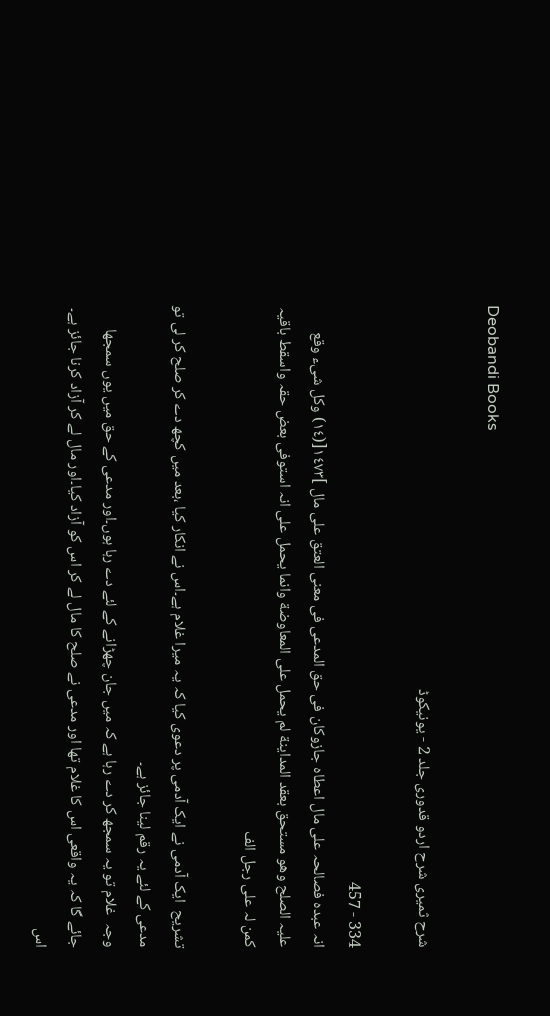Deobandi Books

شرح ثمیری شرح اردو قدوری جلد 2 - یونیکوڈ

334 - 457
انہ عبدہ فصالحہ علی مال اعطاہ جازوکان فی حق المدعی فی معنی العتق علی مال ]١٤٧٣[(١٤) وکل شیء وقع علیہ الصلح وھو مستحق بعقد المداینة لم یحمل علی المعاوضة وانما یحمل علی انہ استوفی بعض حقہ واسقط باقیہ کمن لہ علی رجل الف

تشریح  ایک آدمی نے ایک آدمی پر دعوی کیا کہ یہ میرا غلام ہے۔اس نے انکار کیا ،بعد میں کچھ دے کر صلح کر لی تو مدعی کے لئے یہ رقم لینا جائز ہے۔
وجہ  غلام تو یہ سمجھ کر دے رہا ہے کہ میں جان چھڑانے کے لئے دے رہا ہوں۔اور مدعی کے حق میں یوں سمجھا جائے گا کہ یہ واقعی اس کا غلام تھا اور مدعی نے صلح کا مال لے کر اس کو آزاد کیا۔اور مال لے کر آزاد کرنا جائز ہے۔ اس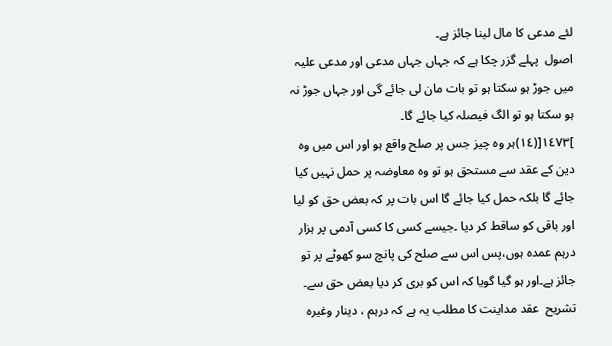لئے مدعی کا مال لینا جائز ہے۔
اصول  پہلے گزر چکا ہے کہ جہاں جہاں مدعی اور مدعی علیہ میں جوڑ ہو سکتا ہو تو بات مان لی جائے گی اور جہاں جوڑ نہ ہو سکتا ہو تو الگ فیصلہ کیا جائے گا۔
]١٤٧٣[(١٤)ہر وہ چیز جس پر صلح واقع ہو اور اس میں وہ دین کے عقد سے مستحق ہو تو وہ معاوضہ پر حمل نہیں کیا جائے گا بلکہ حمل کیا جائے گا اس بات پر کہ بعض حق کو لیا اور باقی کو ساقط کر دیا ۔جیسے کسی کا کسی آدمی پر ہزار درہم عمدہ ہوں،پس اس سے صلح کی پانچ سو کھوٹے پر تو جائز ہے۔اور ہو گیا گویا کہ اس کو بری کر دیا بعض حق سے۔
تشریح  عقد مداینت کا مطلب یہ ہے کہ درہم ، دینار وغیرہ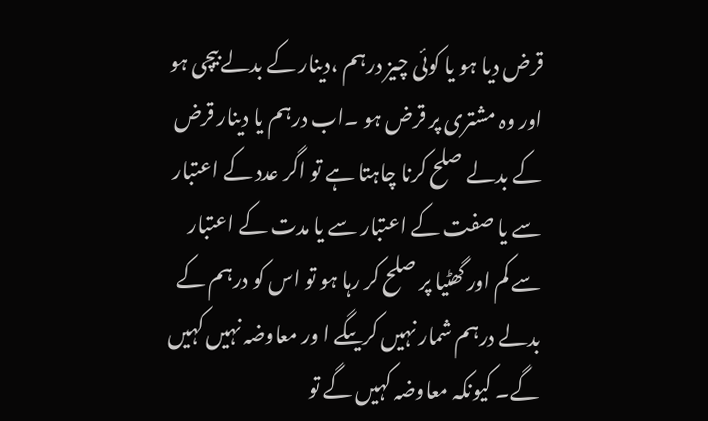قرض دیا ہو یا کوئی چیز درہم ،دینار کے بدلے بیچی ہو اور وہ مشتری پر قرض ہو ۔اب درہم یا دینار قرض کے بدلے صلح کرنا چاہتا ہے تو اگر عدد کے اعتبار سے یا صفت کے اعتبار سے یا مدت کے اعتبار سے کم اور گھٹیا پر صلح کر رہا ہو تو اس کو درہم کے بدلے درہم شمار نہیں کریںگے ا ور معاوضہ نہیں کہیں گے۔ کیونکہ معاوضہ کہیں گے تو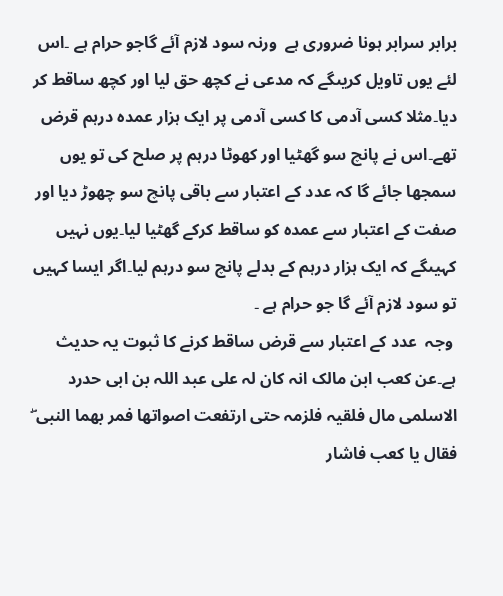برابر سرابر ہونا ضروری ہے  ورنہ سود لازم آئے گاجو حرام ہے ۔اس لئے یوں تاویل کریںگے کہ مدعی نے کچھ حق لیا اور کچھ ساقط کر دیا۔مثلا کسی آدمی کا کسی آدمی پر ایک ہزار عمدہ درہم قرض تھے۔اس نے پانچ سو گھٹیا اور کھوٹا درہم پر صلح کی تو یوں سمجھا جائے گا کہ عدد کے اعتبار سے باقی پانچ سو چھوڑ دیا اور صفت کے اعتبار سے عمدہ کو ساقط کرکے گھٹیا لیا۔یوں نہیں کہیںگے کہ ایک ہزار درہم کے بدلے پانچ سو درہم لیا۔اگر ایسا کہیں تو سود لازم آئے گا جو حرام ہے ۔
 وجہ  عدد کے اعتبار سے قرض ساقط کرنے کا ثبوت یہ حدیث ہے۔عن کعب ابن مالک انہ کان لہ علی عبد اللہ بن ابی حدرد الاسلمی مال فلقیہ فلزمہ حتی ارتفعت اصواتھا فمر بھما النبی ۖ فقال یا کعب فاشار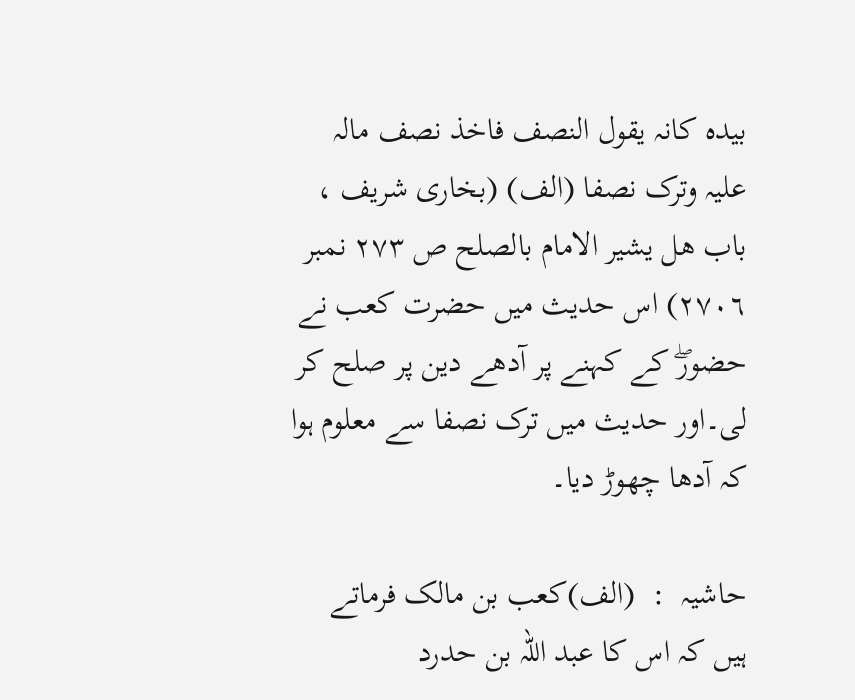بیدہ کانہ یقول النصف فاخذ نصف مالہ علیہ وترک نصفا (الف) (بخاری شریف ، باب ھل یشیر الامام بالصلح ص ٢٧٣ نمبر ٢٧٠٦) اس حدیث میں حضرت کعب نے حضورۖ کے کہنے پر آدھے دین پر صلح کر لی۔اور حدیث میں ترک نصفا سے معلوم ہوا کہ آدھا چھوڑ دیا۔

حاشیہ  :  (الف)کعب بن مالک فرماتے ہیں کہ اس کا عبد اللہ بن حدرد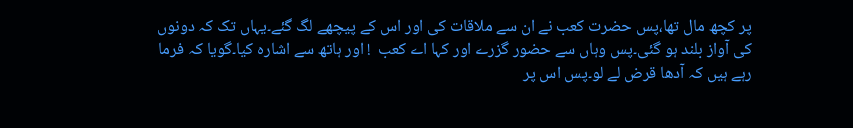پر کچھ مال تھا،پس حضرت کعب نے ان سے ملاقات کی اور اس کے پیچھے لگ گئے۔یہاں تک کہ دونوں کی آواز بلند ہو گئی۔پس وہاں سے حضور گزرے اور کہا اے کعب  ! اور ہاتھ سے اشارہ کیا۔گویا کہ فرما رہے ہیں کہ آدھا قرض لے لو۔پس اس پر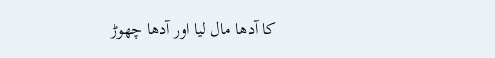کا آدھا مال لیا اور آدھا چھوڑ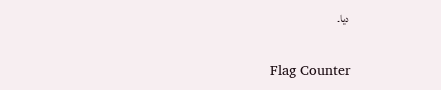دیا۔

Flag Counter